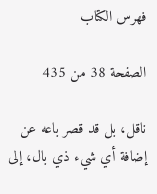فهرس الكتاب

الصفحة 38 من 435

ناقل، بل قد قصر باعه عن إضافة أي شيء ذي بال، إلى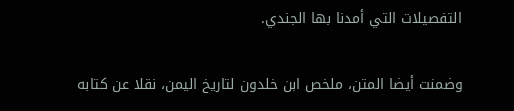التفصيلات التي أمدنا بها الجندي.

وضمنت أيضا المتن، ملخص ابن خلدون لتاريخ اليمن، نقلا عن كتابه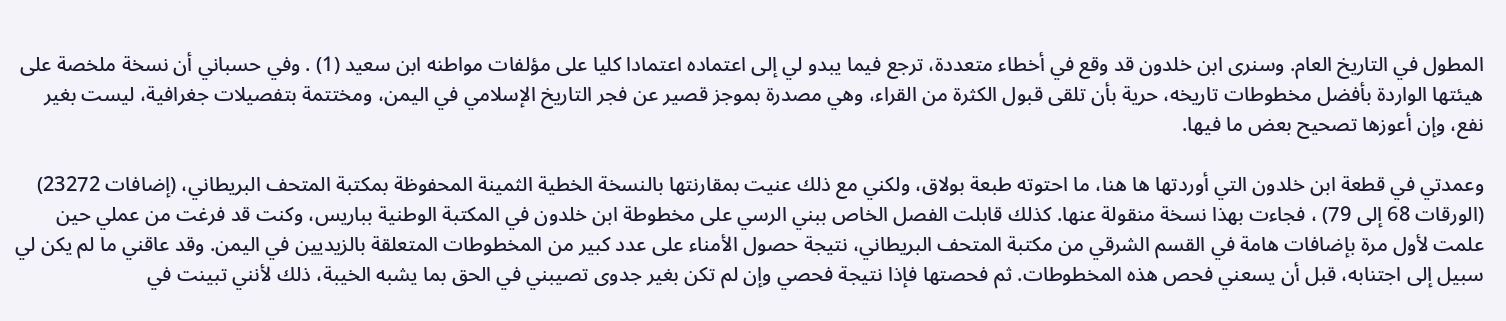المطول في التاريخ العام. وسنرى ابن خلدون قد وقع في أخطاء متعددة، ترجع فيما يبدو لي إلى اعتماده اعتمادا كليا على مؤلفات مواطنه ابن سعيد (1) . وفي حسباني أن نسخة ملخصة على هيئتها الواردة بأفضل مخطوطات تاريخه، حرية بأن تلقى قبول الكثرة من القراء، وهي مصدرة بموجز قصير عن فجر التاريخ الإسلامي في اليمن، ومختتمة بتفصيلات جغرافية، ليست بغير نفع، وإن أعوزها تصحيح بعض ما فيها.

وعمدتي في قطعة ابن خلدون التي أوردتها ها هنا، ما احتوته طبعة بولاق، ولكني مع ذلك عنيت بمقارنتها بالنسخة الخطية الثمينة المحفوظة بمكتبة المتحف البريطاني، (إضافات 23272) (الورقات 68 إلى 79) ، فجاءت بهذا نسخة منقولة عنها. كذلك قابلت الفصل الخاص ببني الرسي على مخطوطة ابن خلدون في المكتبة الوطنية بباريس، وكنت قد فرغت من عملي حين علمت لأول مرة بإضافات هامة في القسم الشرقي من مكتبة المتحف البريطاني، نتيجة حصول الأمناء على عدد كبير من المخطوطات المتعلقة بالزيديين في اليمن. وقد عاقني ما لم يكن لي سبيل إلى اجتنابه، قبل أن يسعني فحص هذه المخطوطات. ثم فحصتها فإذا نتيجة فحصي وإن لم تكن بغير جدوى تصيبني في الحق بما يشبه الخيبة، ذلك لأنني تبينت في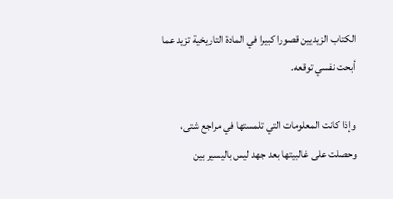الكتاب الزيديين قصورا كبيرا في المادة التاريخية تزيد عما أبحت نفسي توقعه.

وإذا كانت المعلومات التي تلمستها في مراجع شتى، وحصلت على غالبيتها بعد جهد ليس باليسير بين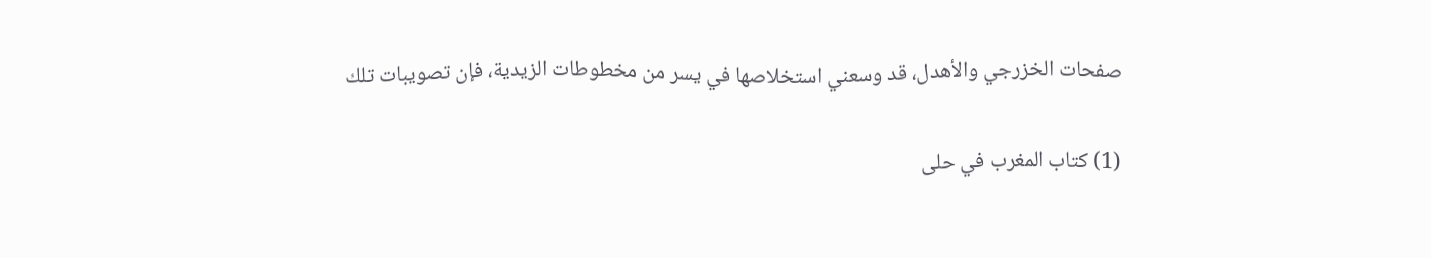صفحات الخزرجي والأهدل، قد وسعني استخلاصها في يسر من مخطوطات الزيدية، فإن تصويبات تلك

(1) كتاب المغرب في حلى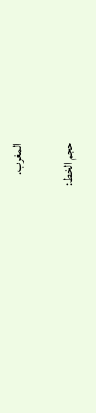المغرب.

حجم الخط: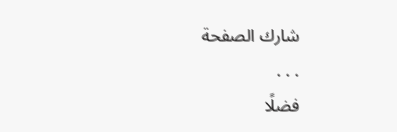شارك الصفحة
. . .
فضلًا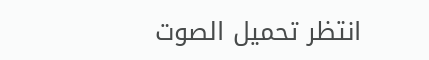انتظر تحميل الصوت